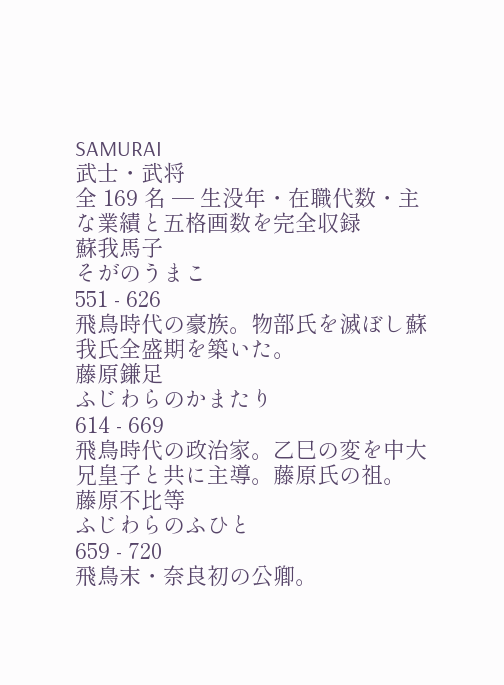SAMURAI
武士・武将
全 169 名 ─ 生没年・在職代数・主な業績と五格画数を完全収録
蘇我馬子
そがのうまこ
551 - 626
飛鳥時代の豪族。物部氏を滅ぼし蘇我氏全盛期を築いた。
藤原鎌足
ふじわらのかまたり
614 - 669
飛鳥時代の政治家。乙巳の変を中大兄皇子と共に主導。藤原氏の祖。
藤原不比等
ふじわらのふひと
659 - 720
飛鳥末・奈良初の公卿。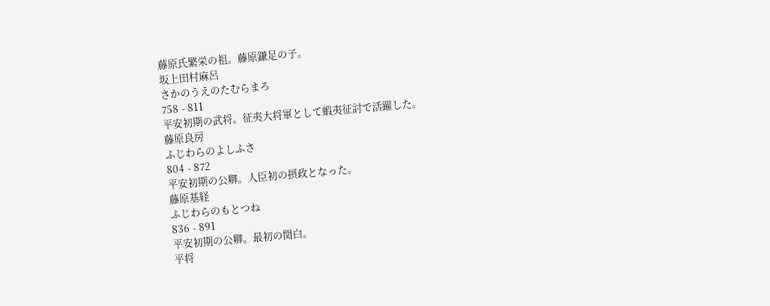藤原氏繁栄の祖。藤原鎌足の子。
坂上田村麻呂
さかのうえのたむらまろ
758 - 811
平安初期の武将。征夷大将軍として蝦夷征討で活躍した。
藤原良房
ふじわらのよしふさ
804 - 872
平安初期の公卿。人臣初の摂政となった。
藤原基経
ふじわらのもとつね
836 - 891
平安初期の公卿。最初の関白。
平将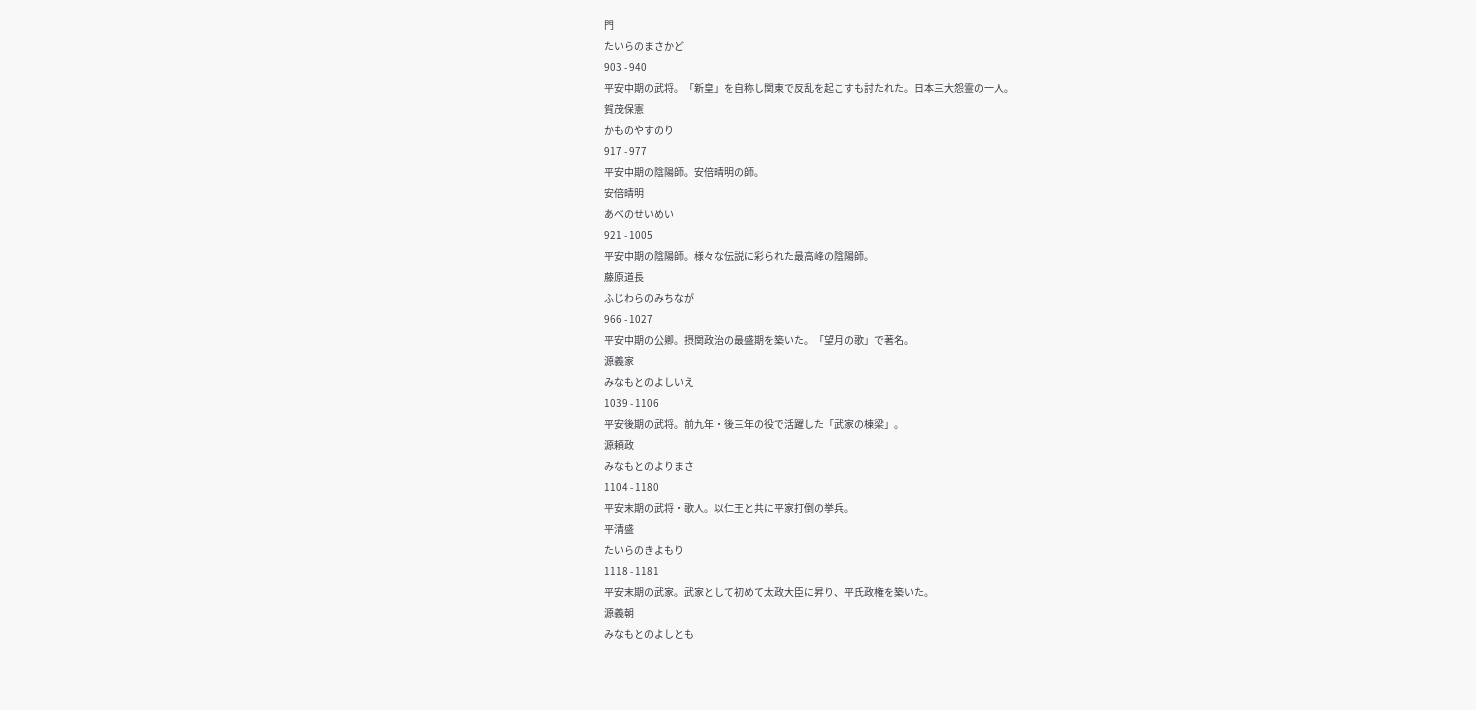門
たいらのまさかど
903 - 940
平安中期の武将。「新皇」を自称し関東で反乱を起こすも討たれた。日本三大怨霊の一人。
賀茂保憲
かものやすのり
917 - 977
平安中期の陰陽師。安倍晴明の師。
安倍晴明
あべのせいめい
921 - 1005
平安中期の陰陽師。様々な伝説に彩られた最高峰の陰陽師。
藤原道長
ふじわらのみちなが
966 - 1027
平安中期の公卿。摂関政治の最盛期を築いた。「望月の歌」で著名。
源義家
みなもとのよしいえ
1039 - 1106
平安後期の武将。前九年・後三年の役で活躍した「武家の棟梁」。
源頼政
みなもとのよりまさ
1104 - 1180
平安末期の武将・歌人。以仁王と共に平家打倒の挙兵。
平清盛
たいらのきよもり
1118 - 1181
平安末期の武家。武家として初めて太政大臣に昇り、平氏政権を築いた。
源義朝
みなもとのよしとも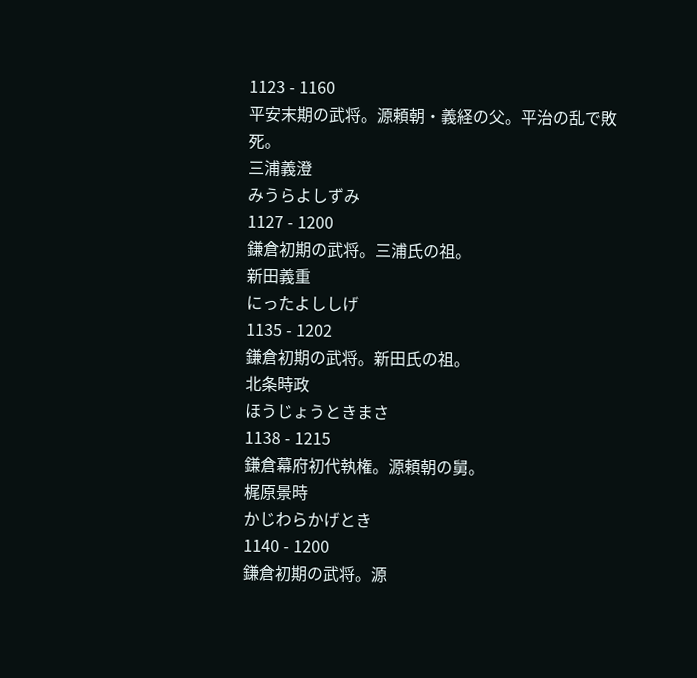1123 - 1160
平安末期の武将。源頼朝・義経の父。平治の乱で敗死。
三浦義澄
みうらよしずみ
1127 - 1200
鎌倉初期の武将。三浦氏の祖。
新田義重
にったよししげ
1135 - 1202
鎌倉初期の武将。新田氏の祖。
北条時政
ほうじょうときまさ
1138 - 1215
鎌倉幕府初代執権。源頼朝の舅。
梶原景時
かじわらかげとき
1140 - 1200
鎌倉初期の武将。源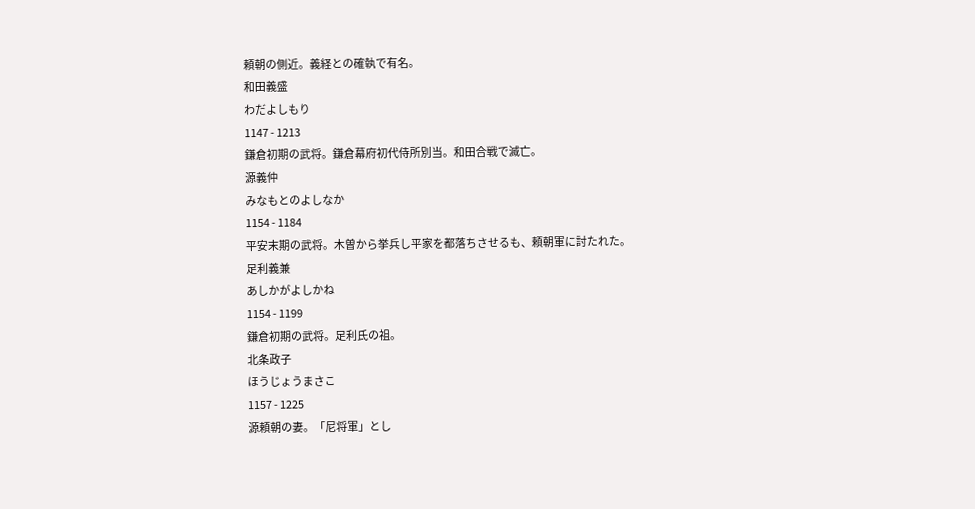頼朝の側近。義経との確執で有名。
和田義盛
わだよしもり
1147 - 1213
鎌倉初期の武将。鎌倉幕府初代侍所別当。和田合戦で滅亡。
源義仲
みなもとのよしなか
1154 - 1184
平安末期の武将。木曽から挙兵し平家を都落ちさせるも、頼朝軍に討たれた。
足利義兼
あしかがよしかね
1154 - 1199
鎌倉初期の武将。足利氏の祖。
北条政子
ほうじょうまさこ
1157 - 1225
源頼朝の妻。「尼将軍」とし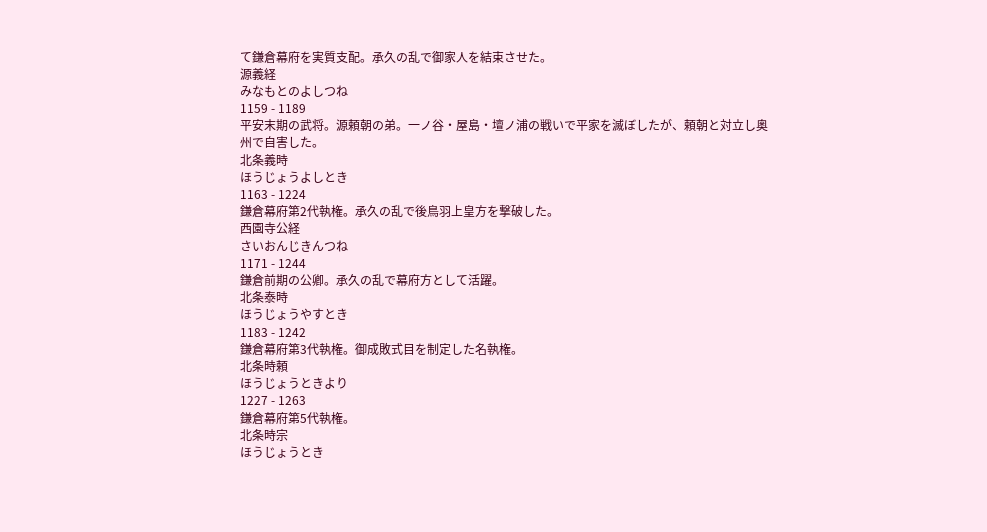て鎌倉幕府を実質支配。承久の乱で御家人を結束させた。
源義経
みなもとのよしつね
1159 - 1189
平安末期の武将。源頼朝の弟。一ノ谷・屋島・壇ノ浦の戦いで平家を滅ぼしたが、頼朝と対立し奥州で自害した。
北条義時
ほうじょうよしとき
1163 - 1224
鎌倉幕府第2代執権。承久の乱で後鳥羽上皇方を撃破した。
西園寺公経
さいおんじきんつね
1171 - 1244
鎌倉前期の公卿。承久の乱で幕府方として活躍。
北条泰時
ほうじょうやすとき
1183 - 1242
鎌倉幕府第3代執権。御成敗式目を制定した名執権。
北条時頼
ほうじょうときより
1227 - 1263
鎌倉幕府第5代執権。
北条時宗
ほうじょうとき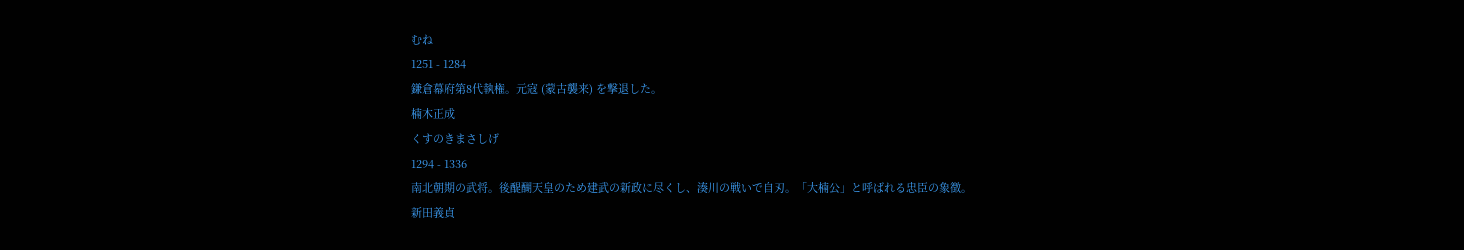むね
1251 - 1284
鎌倉幕府第8代執権。元寇 (蒙古襲来) を撃退した。
楠木正成
くすのきまさしげ
1294 - 1336
南北朝期の武将。後醍醐天皇のため建武の新政に尽くし、湊川の戦いで自刃。「大楠公」と呼ばれる忠臣の象徴。
新田義貞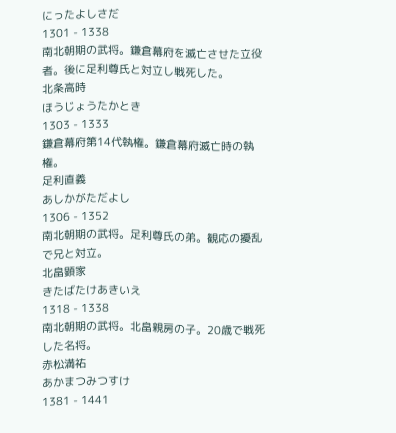にったよしさだ
1301 - 1338
南北朝期の武将。鎌倉幕府を滅亡させた立役者。後に足利尊氏と対立し戦死した。
北条高時
ほうじょうたかとき
1303 - 1333
鎌倉幕府第14代執権。鎌倉幕府滅亡時の執権。
足利直義
あしかがただよし
1306 - 1352
南北朝期の武将。足利尊氏の弟。観応の擾乱で兄と対立。
北畠顕家
きたばたけあきいえ
1318 - 1338
南北朝期の武将。北畠親房の子。20歳で戦死した名将。
赤松満祐
あかまつみつすけ
1381 - 1441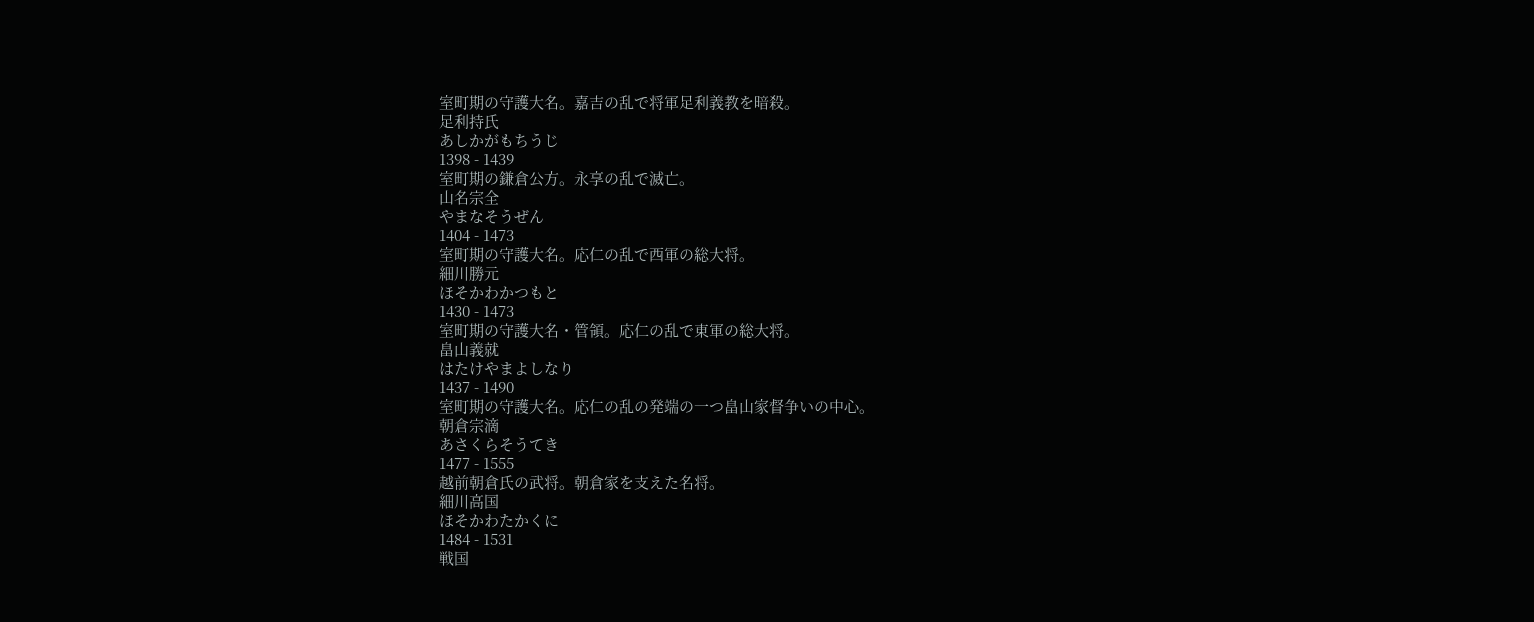室町期の守護大名。嘉吉の乱で将軍足利義教を暗殺。
足利持氏
あしかがもちうじ
1398 - 1439
室町期の鎌倉公方。永享の乱で滅亡。
山名宗全
やまなそうぜん
1404 - 1473
室町期の守護大名。応仁の乱で西軍の総大将。
細川勝元
ほそかわかつもと
1430 - 1473
室町期の守護大名・管領。応仁の乱で東軍の総大将。
畠山義就
はたけやまよしなり
1437 - 1490
室町期の守護大名。応仁の乱の発端の一つ畠山家督争いの中心。
朝倉宗滴
あさくらそうてき
1477 - 1555
越前朝倉氏の武将。朝倉家を支えた名将。
細川高国
ほそかわたかくに
1484 - 1531
戦国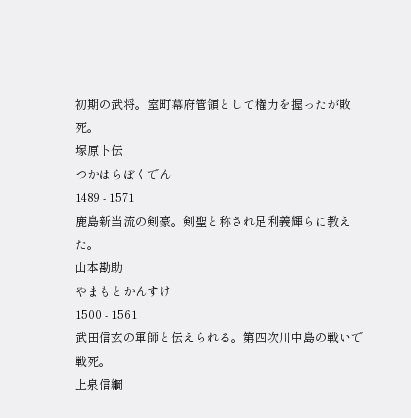初期の武将。室町幕府管領として権力を握ったが敗死。
塚原卜伝
つかはらぼくでん
1489 - 1571
鹿島新当流の剣豪。剣聖と称され足利義輝らに教えた。
山本勘助
やまもとかんすけ
1500 - 1561
武田信玄の軍師と伝えられる。第四次川中島の戦いで戦死。
上泉信綱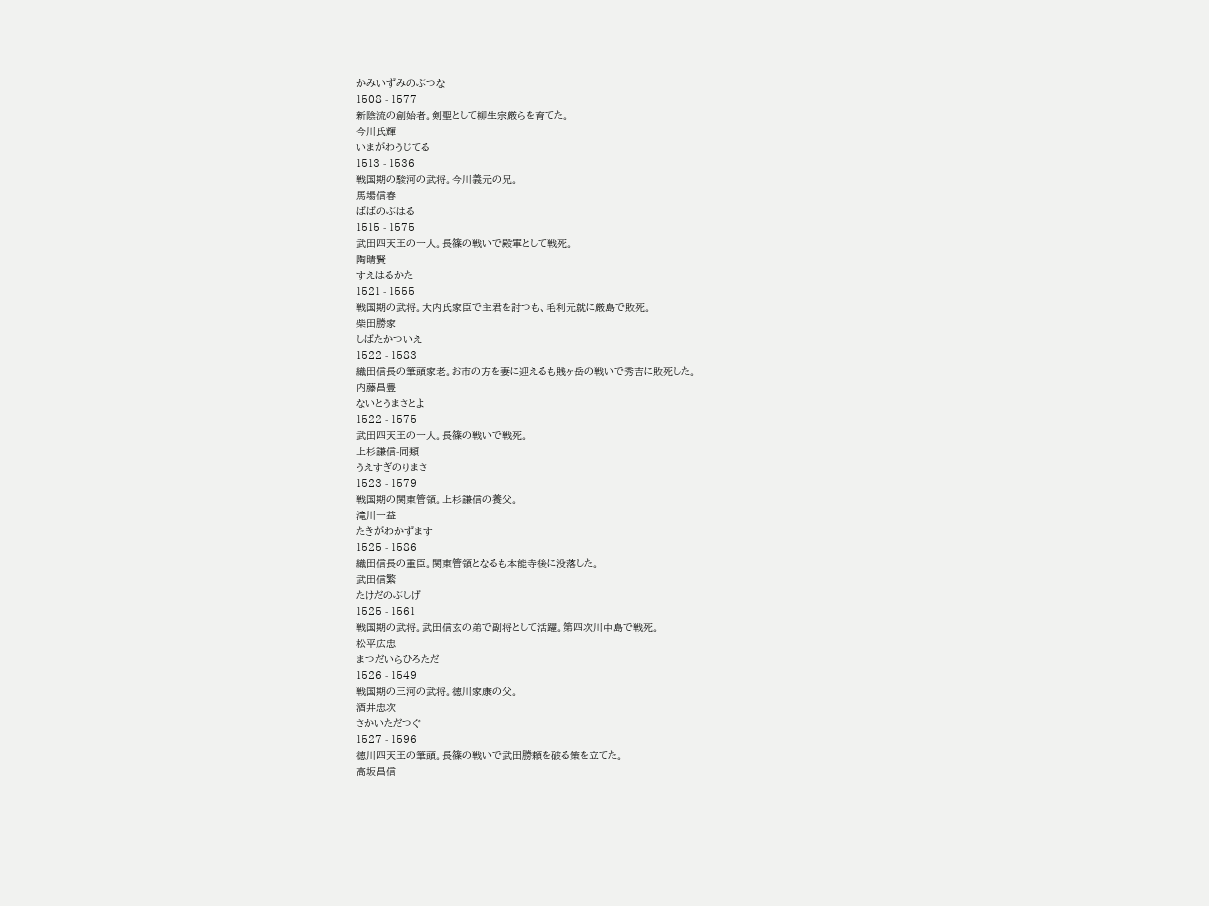かみいずみのぶつな
1508 - 1577
新陰流の創始者。剣聖として柳生宗厳らを育てた。
今川氏輝
いまがわうじてる
1513 - 1536
戦国期の駿河の武将。今川義元の兄。
馬場信春
ばばのぶはる
1515 - 1575
武田四天王の一人。長篠の戦いで殿軍として戦死。
陶晴賢
すえはるかた
1521 - 1555
戦国期の武将。大内氏家臣で主君を討つも、毛利元就に厳島で敗死。
柴田勝家
しばたかついえ
1522 - 1583
織田信長の筆頭家老。お市の方を妻に迎えるも賎ヶ岳の戦いで秀吉に敗死した。
内藤昌豊
ないとうまさとよ
1522 - 1575
武田四天王の一人。長篠の戦いで戦死。
上杉謙信-同類
うえすぎのりまさ
1523 - 1579
戦国期の関東管領。上杉謙信の養父。
滝川一益
たきがわかずます
1525 - 1586
織田信長の重臣。関東管領となるも本能寺後に没落した。
武田信繁
たけだのぶしげ
1525 - 1561
戦国期の武将。武田信玄の弟で副将として活躍。第四次川中島で戦死。
松平広忠
まつだいらひろただ
1526 - 1549
戦国期の三河の武将。徳川家康の父。
酒井忠次
さかいただつぐ
1527 - 1596
徳川四天王の筆頭。長篠の戦いで武田勝頼を破る策を立てた。
高坂昌信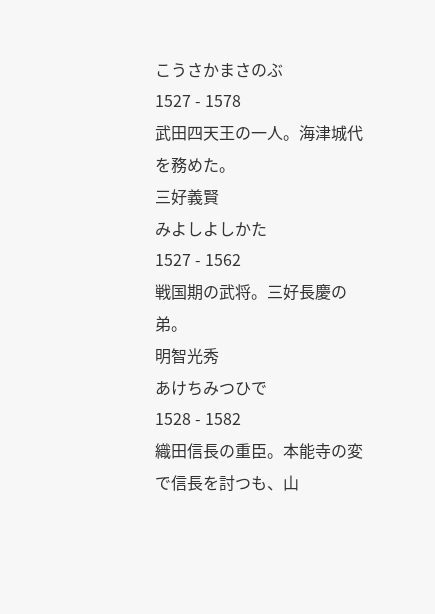こうさかまさのぶ
1527 - 1578
武田四天王の一人。海津城代を務めた。
三好義賢
みよしよしかた
1527 - 1562
戦国期の武将。三好長慶の弟。
明智光秀
あけちみつひで
1528 - 1582
織田信長の重臣。本能寺の変で信長を討つも、山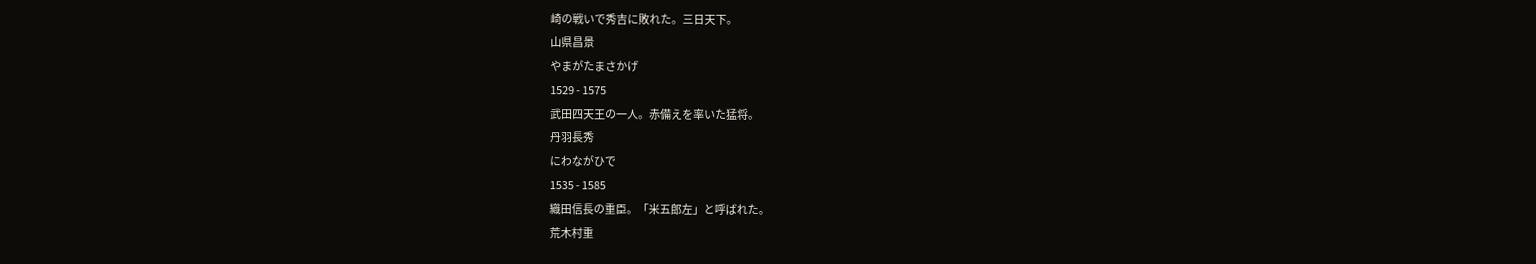崎の戦いで秀吉に敗れた。三日天下。
山県昌景
やまがたまさかげ
1529 - 1575
武田四天王の一人。赤備えを率いた猛将。
丹羽長秀
にわながひで
1535 - 1585
織田信長の重臣。「米五郎左」と呼ばれた。
荒木村重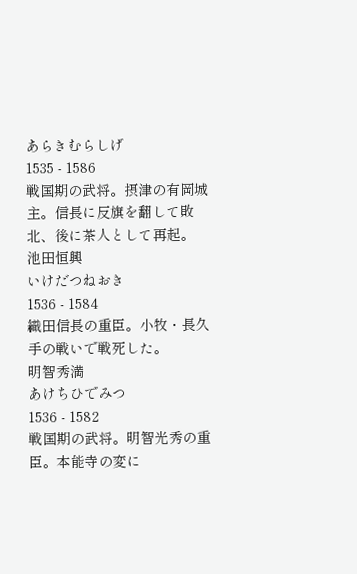あらきむらしげ
1535 - 1586
戦国期の武将。摂津の有岡城主。信長に反旗を翻して敗北、後に茶人として再起。
池田恒興
いけだつねおき
1536 - 1584
織田信長の重臣。小牧・長久手の戦いで戦死した。
明智秀満
あけちひでみつ
1536 - 1582
戦国期の武将。明智光秀の重臣。本能寺の変に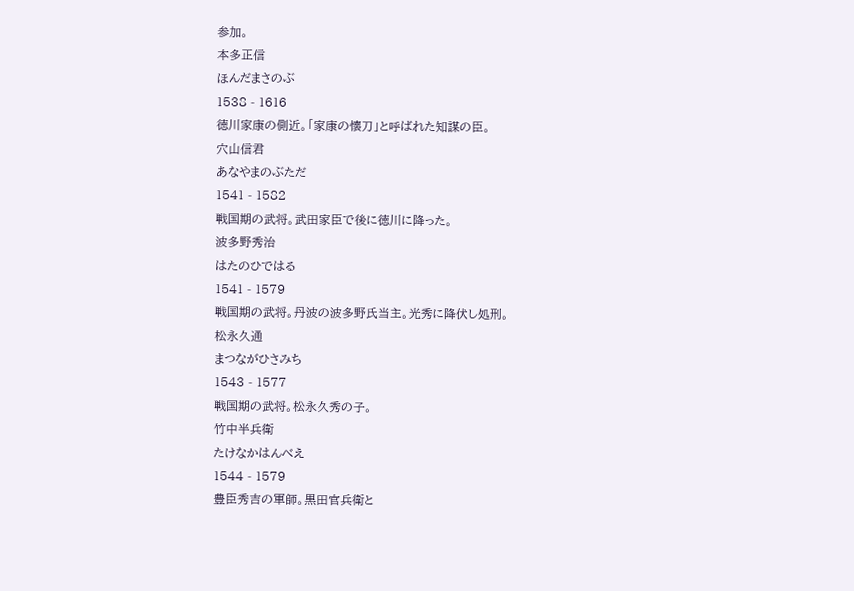参加。
本多正信
ほんだまさのぶ
1538 - 1616
徳川家康の側近。「家康の懐刀」と呼ばれた知謀の臣。
穴山信君
あなやまのぶただ
1541 - 1582
戦国期の武将。武田家臣で後に徳川に降った。
波多野秀治
はたのひではる
1541 - 1579
戦国期の武将。丹波の波多野氏当主。光秀に降伏し処刑。
松永久通
まつながひさみち
1543 - 1577
戦国期の武将。松永久秀の子。
竹中半兵衛
たけなかはんべえ
1544 - 1579
豊臣秀吉の軍師。黒田官兵衛と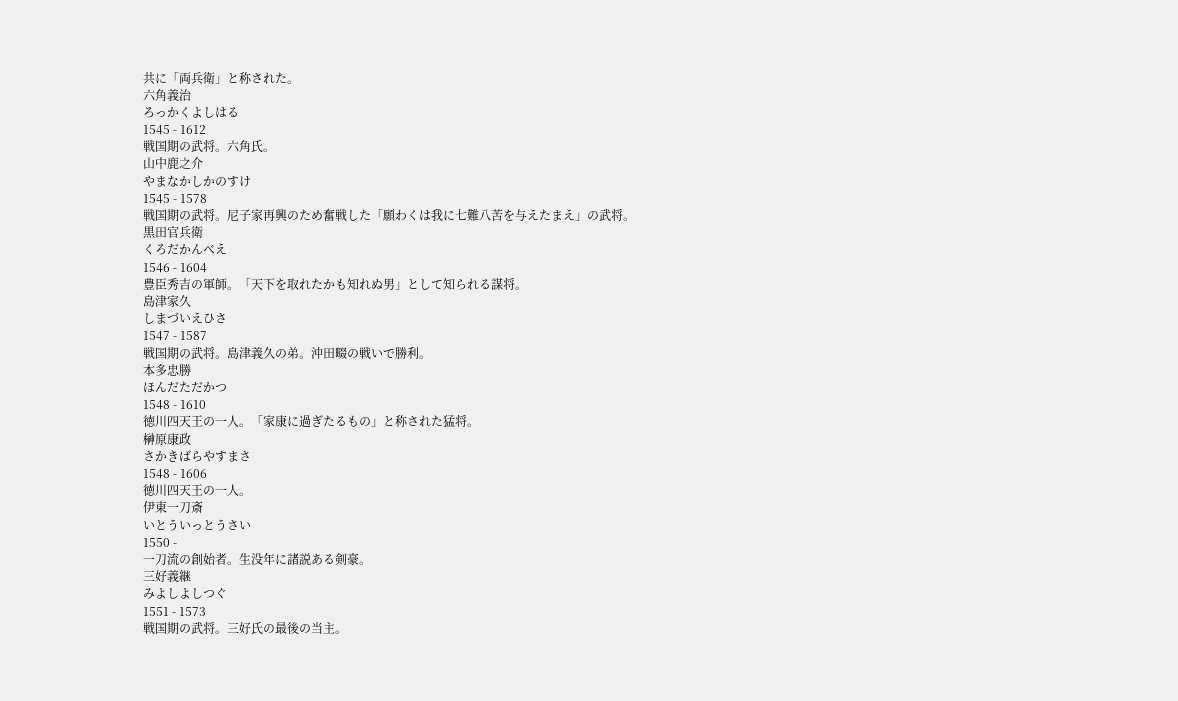共に「両兵衛」と称された。
六角義治
ろっかくよしはる
1545 - 1612
戦国期の武将。六角氏。
山中鹿之介
やまなかしかのすけ
1545 - 1578
戦国期の武将。尼子家再興のため奮戦した「願わくは我に七難八苦を与えたまえ」の武将。
黒田官兵衛
くろだかんべえ
1546 - 1604
豊臣秀吉の軍師。「天下を取れたかも知れぬ男」として知られる謀将。
島津家久
しまづいえひさ
1547 - 1587
戦国期の武将。島津義久の弟。沖田畷の戦いで勝利。
本多忠勝
ほんだただかつ
1548 - 1610
徳川四天王の一人。「家康に過ぎたるもの」と称された猛将。
榊原康政
さかきばらやすまさ
1548 - 1606
徳川四天王の一人。
伊東一刀斎
いとういっとうさい
1550 -
一刀流の創始者。生没年に諸説ある剣豪。
三好義継
みよしよしつぐ
1551 - 1573
戦国期の武将。三好氏の最後の当主。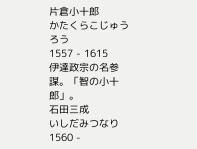片倉小十郎
かたくらこじゅうろう
1557 - 1615
伊達政宗の名参謀。「智の小十郎」。
石田三成
いしだみつなり
1560 -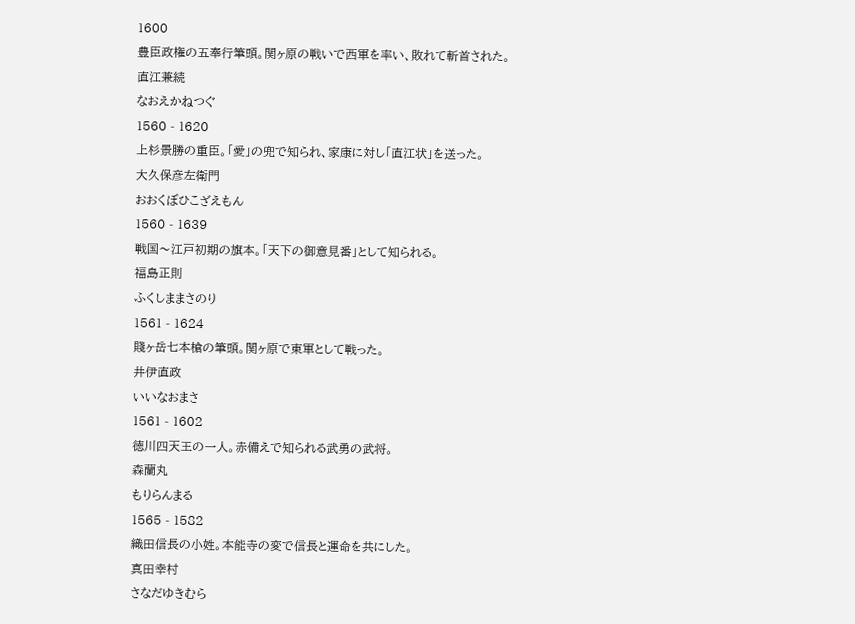1600
豊臣政権の五奉行筆頭。関ヶ原の戦いで西軍を率い、敗れて斬首された。
直江兼続
なおえかねつぐ
1560 - 1620
上杉景勝の重臣。「愛」の兜で知られ、家康に対し「直江状」を送った。
大久保彦左衛門
おおくぼひこざえもん
1560 - 1639
戦国〜江戸初期の旗本。「天下の御意見番」として知られる。
福島正則
ふくしままさのり
1561 - 1624
賤ヶ岳七本槍の筆頭。関ヶ原で東軍として戦った。
井伊直政
いいなおまさ
1561 - 1602
徳川四天王の一人。赤備えで知られる武勇の武将。
森蘭丸
もりらんまる
1565 - 1582
織田信長の小姓。本能寺の変で信長と運命を共にした。
真田幸村
さなだゆきむら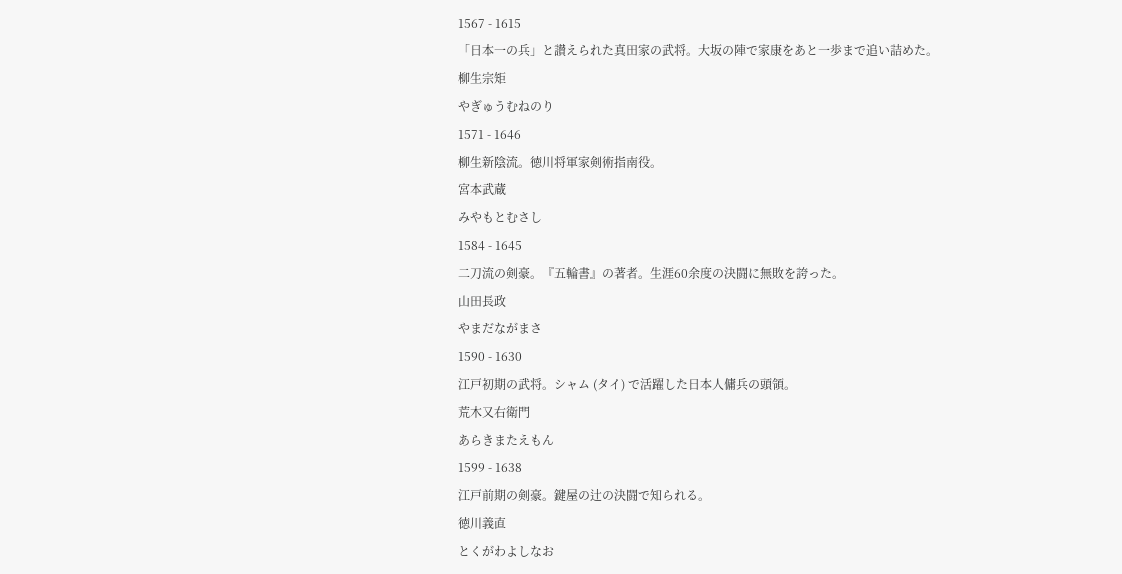1567 - 1615
「日本一の兵」と讃えられた真田家の武将。大坂の陣で家康をあと一歩まで追い詰めた。
柳生宗矩
やぎゅうむねのり
1571 - 1646
柳生新陰流。徳川将軍家剣術指南役。
宮本武蔵
みやもとむさし
1584 - 1645
二刀流の剣豪。『五輪書』の著者。生涯60余度の決闘に無敗を誇った。
山田長政
やまだながまさ
1590 - 1630
江戸初期の武将。シャム (タイ) で活躍した日本人傭兵の頭領。
荒木又右衛門
あらきまたえもん
1599 - 1638
江戸前期の剣豪。鍵屋の辻の決闘で知られる。
徳川義直
とくがわよしなお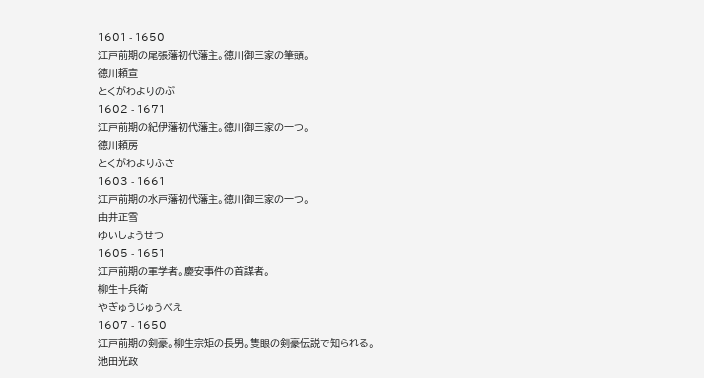1601 - 1650
江戸前期の尾張藩初代藩主。徳川御三家の筆頭。
徳川頼宣
とくがわよりのぶ
1602 - 1671
江戸前期の紀伊藩初代藩主。徳川御三家の一つ。
徳川頼房
とくがわよりふさ
1603 - 1661
江戸前期の水戸藩初代藩主。徳川御三家の一つ。
由井正雪
ゆいしょうせつ
1605 - 1651
江戸前期の軍学者。慶安事件の首謀者。
柳生十兵衛
やぎゅうじゅうべえ
1607 - 1650
江戸前期の剣豪。柳生宗矩の長男。隻眼の剣豪伝説で知られる。
池田光政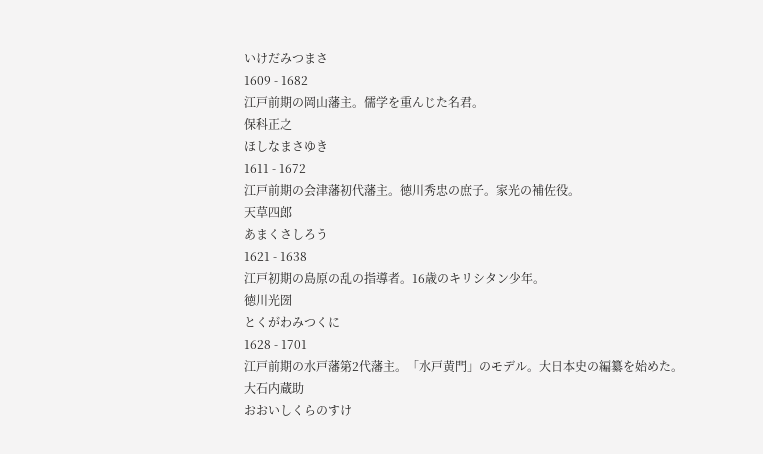いけだみつまさ
1609 - 1682
江戸前期の岡山藩主。儒学を重んじた名君。
保科正之
ほしなまさゆき
1611 - 1672
江戸前期の会津藩初代藩主。徳川秀忠の庶子。家光の補佐役。
天草四郎
あまくさしろう
1621 - 1638
江戸初期の島原の乱の指導者。16歳のキリシタン少年。
徳川光圀
とくがわみつくに
1628 - 1701
江戸前期の水戸藩第2代藩主。「水戸黄門」のモデル。大日本史の編纂を始めた。
大石内蔵助
おおいしくらのすけ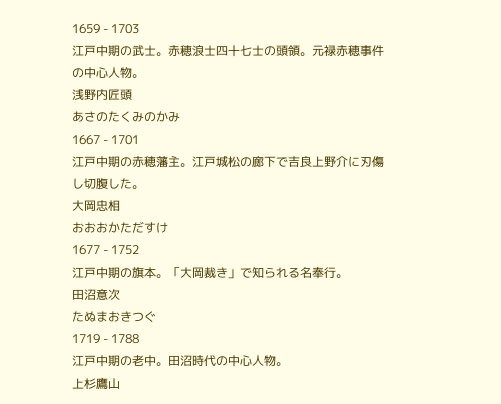1659 - 1703
江戸中期の武士。赤穂浪士四十七士の頭領。元禄赤穂事件の中心人物。
浅野内匠頭
あさのたくみのかみ
1667 - 1701
江戸中期の赤穂藩主。江戸城松の廊下で吉良上野介に刃傷し切腹した。
大岡忠相
おおおかただすけ
1677 - 1752
江戸中期の旗本。「大岡裁き」で知られる名奉行。
田沼意次
たぬまおきつぐ
1719 - 1788
江戸中期の老中。田沼時代の中心人物。
上杉鷹山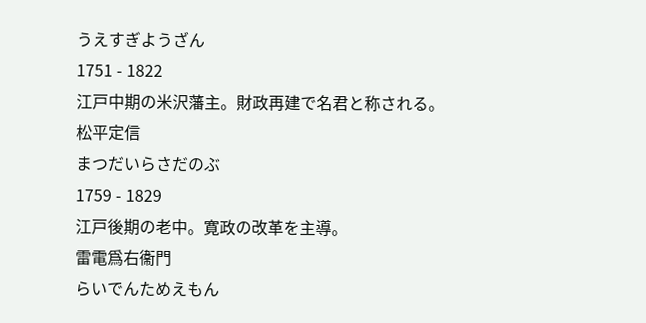うえすぎようざん
1751 - 1822
江戸中期の米沢藩主。財政再建で名君と称される。
松平定信
まつだいらさだのぶ
1759 - 1829
江戸後期の老中。寛政の改革を主導。
雷電爲右衞門
らいでんためえもん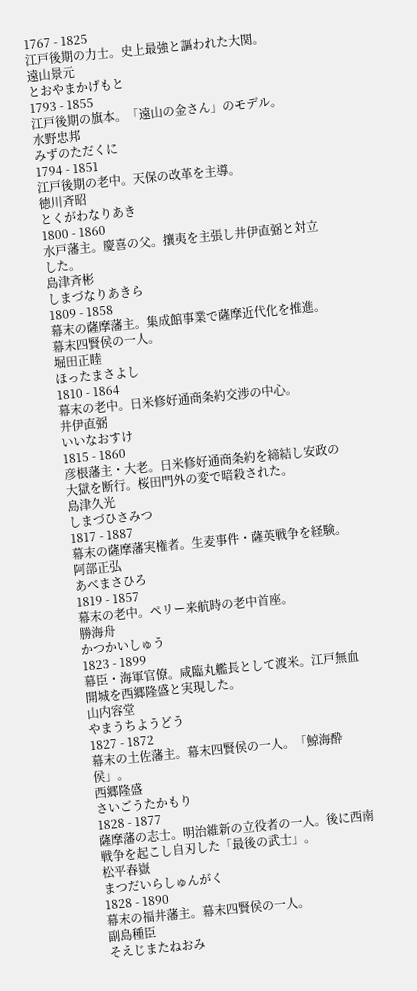1767 - 1825
江戸後期の力士。史上最強と謳われた大関。
遠山景元
とおやまかげもと
1793 - 1855
江戸後期の旗本。「遠山の金さん」のモデル。
水野忠邦
みずのただくに
1794 - 1851
江戸後期の老中。天保の改革を主導。
徳川斉昭
とくがわなりあき
1800 - 1860
水戸藩主。慶喜の父。攘夷を主張し井伊直弼と対立した。
島津斉彬
しまづなりあきら
1809 - 1858
幕末の薩摩藩主。集成館事業で薩摩近代化を推進。幕末四賢侯の一人。
堀田正睦
ほったまさよし
1810 - 1864
幕末の老中。日米修好通商条約交渉の中心。
井伊直弼
いいなおすけ
1815 - 1860
彦根藩主・大老。日米修好通商条約を締結し安政の大獄を断行。桜田門外の変で暗殺された。
島津久光
しまづひさみつ
1817 - 1887
幕末の薩摩藩実権者。生麦事件・薩英戦争を経験。
阿部正弘
あべまさひろ
1819 - 1857
幕末の老中。ペリー来航時の老中首座。
勝海舟
かつかいしゅう
1823 - 1899
幕臣・海軍官僚。咸臨丸艦長として渡米。江戸無血開城を西郷隆盛と実現した。
山内容堂
やまうちようどう
1827 - 1872
幕末の土佐藩主。幕末四賢侯の一人。「鯨海酔侯」。
西郷隆盛
さいごうたかもり
1828 - 1877
薩摩藩の志士。明治維新の立役者の一人。後に西南戦争を起こし自刃した「最後の武士」。
松平春嶽
まつだいらしゅんがく
1828 - 1890
幕末の福井藩主。幕末四賢侯の一人。
副島種臣
そえじまたねおみ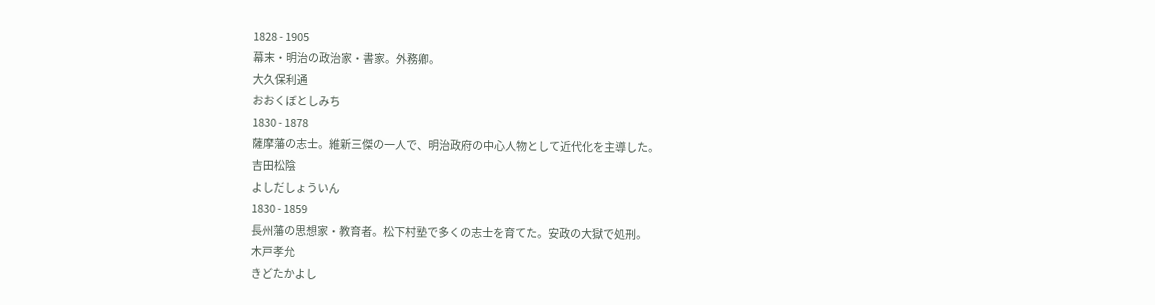1828 - 1905
幕末・明治の政治家・書家。外務卿。
大久保利通
おおくぼとしみち
1830 - 1878
薩摩藩の志士。維新三傑の一人で、明治政府の中心人物として近代化を主導した。
吉田松陰
よしだしょういん
1830 - 1859
長州藩の思想家・教育者。松下村塾で多くの志士を育てた。安政の大獄で処刑。
木戸孝允
きどたかよし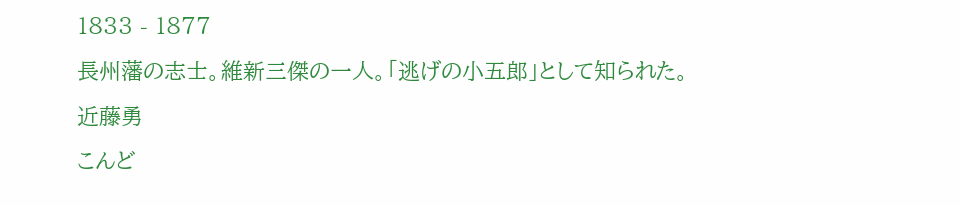1833 - 1877
長州藩の志士。維新三傑の一人。「逃げの小五郎」として知られた。
近藤勇
こんど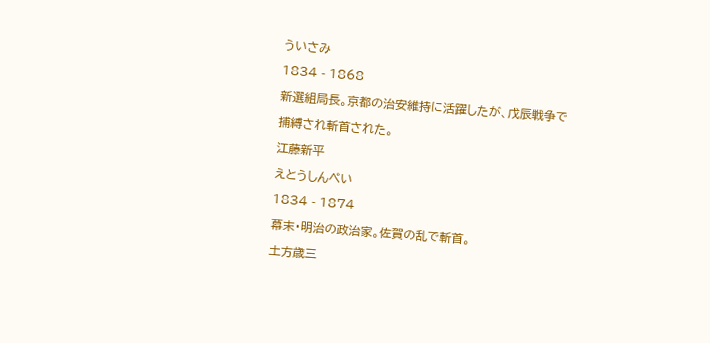ういさみ
1834 - 1868
新選組局長。京都の治安維持に活躍したが、戊辰戦争で捕縛され斬首された。
江藤新平
えとうしんぺい
1834 - 1874
幕末・明治の政治家。佐賀の乱で斬首。
土方歳三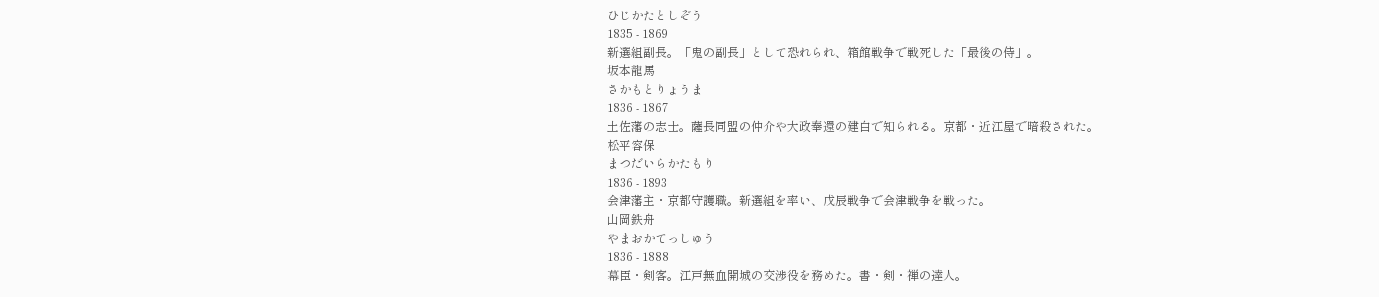ひじかたとしぞう
1835 - 1869
新選組副長。「鬼の副長」として恐れられ、箱館戦争で戦死した「最後の侍」。
坂本龍馬
さかもとりょうま
1836 - 1867
土佐藩の志士。薩長同盟の仲介や大政奉還の建白で知られる。京都・近江屋で暗殺された。
松平容保
まつだいらかたもり
1836 - 1893
会津藩主・京都守護職。新選組を率い、戊辰戦争で会津戦争を戦った。
山岡鉄舟
やまおかてっしゅう
1836 - 1888
幕臣・剣客。江戸無血開城の交渉役を務めた。書・剣・禅の達人。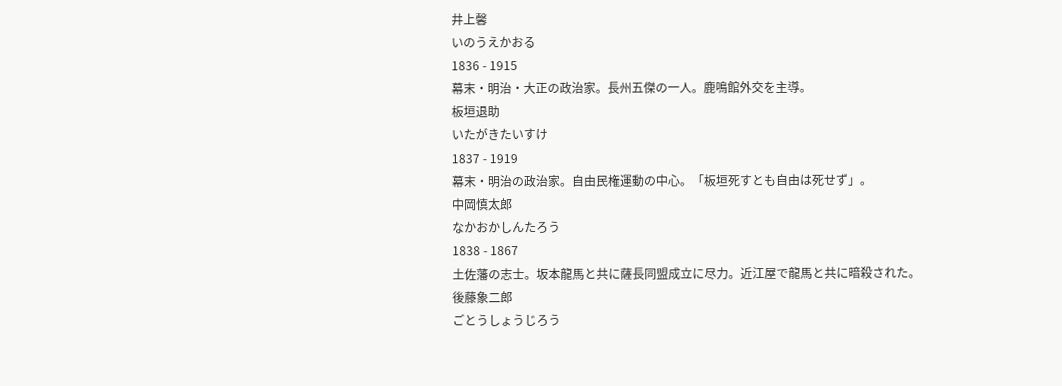井上馨
いのうえかおる
1836 - 1915
幕末・明治・大正の政治家。長州五傑の一人。鹿鳴館外交を主導。
板垣退助
いたがきたいすけ
1837 - 1919
幕末・明治の政治家。自由民権運動の中心。「板垣死すとも自由は死せず」。
中岡慎太郎
なかおかしんたろう
1838 - 1867
土佐藩の志士。坂本龍馬と共に薩長同盟成立に尽力。近江屋で龍馬と共に暗殺された。
後藤象二郎
ごとうしょうじろう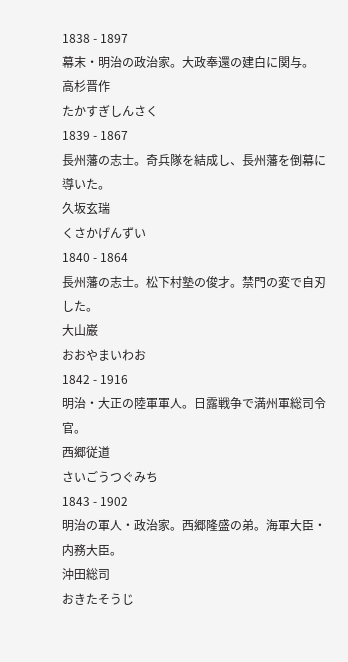1838 - 1897
幕末・明治の政治家。大政奉還の建白に関与。
高杉晋作
たかすぎしんさく
1839 - 1867
長州藩の志士。奇兵隊を結成し、長州藩を倒幕に導いた。
久坂玄瑞
くさかげんずい
1840 - 1864
長州藩の志士。松下村塾の俊才。禁門の変で自刃した。
大山巌
おおやまいわお
1842 - 1916
明治・大正の陸軍軍人。日露戦争で満州軍総司令官。
西郷従道
さいごうつぐみち
1843 - 1902
明治の軍人・政治家。西郷隆盛の弟。海軍大臣・内務大臣。
沖田総司
おきたそうじ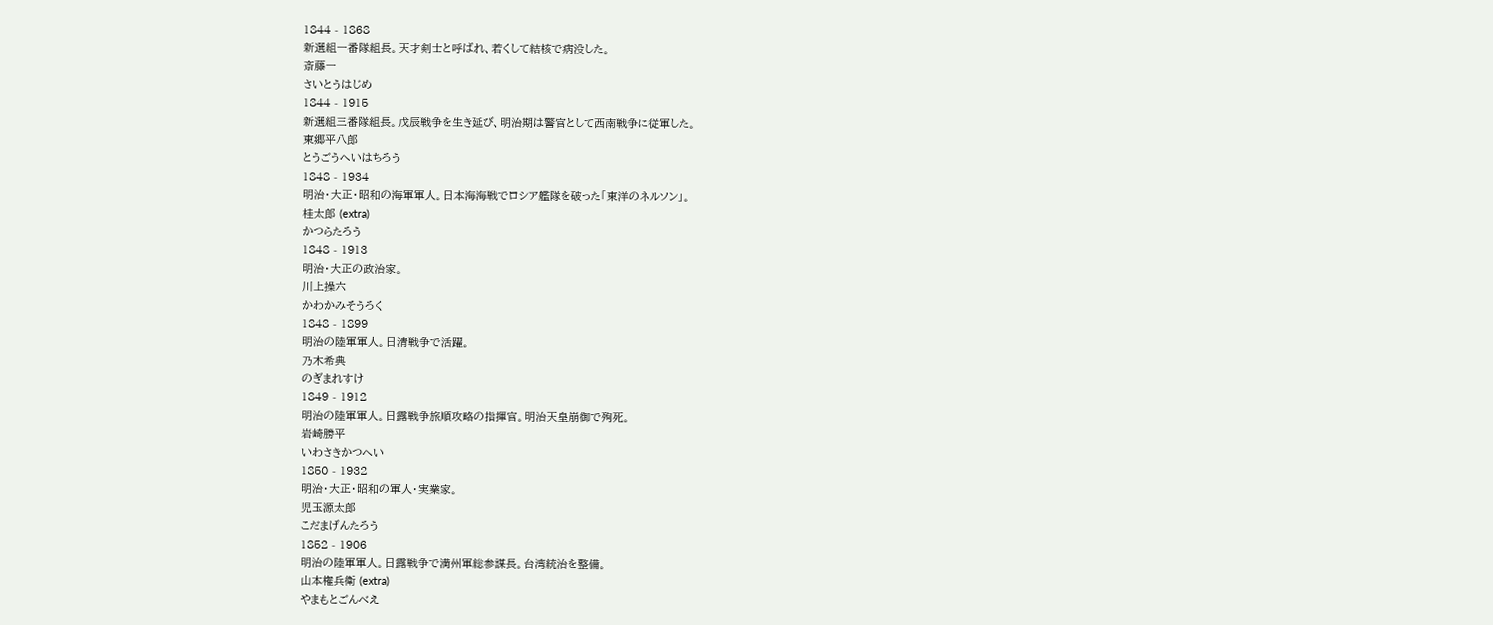1844 - 1868
新選組一番隊組長。天才剣士と呼ばれ、若くして結核で病没した。
斎藤一
さいとうはじめ
1844 - 1915
新選組三番隊組長。戊辰戦争を生き延び、明治期は警官として西南戦争に従軍した。
東郷平八郎
とうごうへいはちろう
1848 - 1934
明治・大正・昭和の海軍軍人。日本海海戦でロシア艦隊を破った「東洋のネルソン」。
桂太郎 (extra)
かつらたろう
1848 - 1913
明治・大正の政治家。
川上操六
かわかみそうろく
1848 - 1899
明治の陸軍軍人。日清戦争で活躍。
乃木希典
のぎまれすけ
1849 - 1912
明治の陸軍軍人。日露戦争旅順攻略の指揮官。明治天皇崩御で殉死。
岩崎勝平
いわさきかつへい
1850 - 1932
明治・大正・昭和の軍人・実業家。
児玉源太郎
こだまげんたろう
1852 - 1906
明治の陸軍軍人。日露戦争で満州軍総参謀長。台湾統治を整備。
山本権兵衛 (extra)
やまもとごんべえ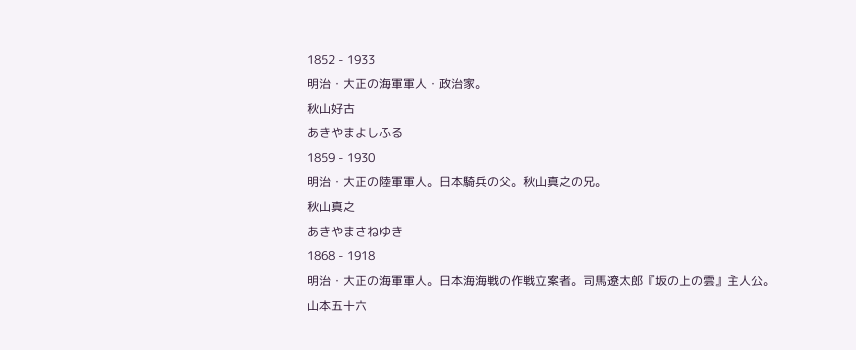1852 - 1933
明治・大正の海軍軍人・政治家。
秋山好古
あきやまよしふる
1859 - 1930
明治・大正の陸軍軍人。日本騎兵の父。秋山真之の兄。
秋山真之
あきやまさねゆき
1868 - 1918
明治・大正の海軍軍人。日本海海戦の作戦立案者。司馬遼太郎『坂の上の雲』主人公。
山本五十六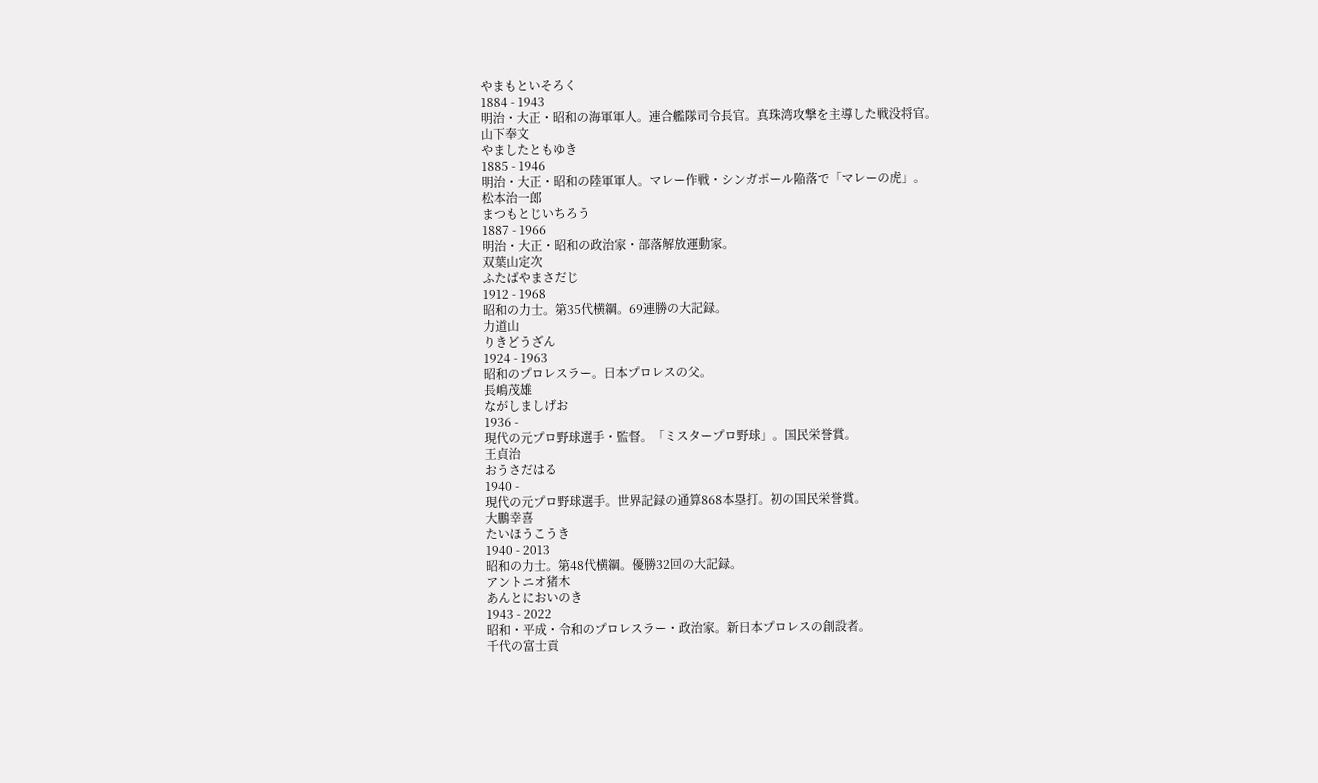やまもといそろく
1884 - 1943
明治・大正・昭和の海軍軍人。連合艦隊司令長官。真珠湾攻撃を主導した戦没将官。
山下奉文
やましたともゆき
1885 - 1946
明治・大正・昭和の陸軍軍人。マレー作戦・シンガポール陥落で「マレーの虎」。
松本治一郎
まつもとじいちろう
1887 - 1966
明治・大正・昭和の政治家・部落解放運動家。
双葉山定次
ふたばやまさだじ
1912 - 1968
昭和の力士。第35代横綱。69連勝の大記録。
力道山
りきどうざん
1924 - 1963
昭和のプロレスラー。日本プロレスの父。
長嶋茂雄
ながしましげお
1936 -
現代の元プロ野球選手・監督。「ミスタープロ野球」。国民栄誉賞。
王貞治
おうさだはる
1940 -
現代の元プロ野球選手。世界記録の通算868本塁打。初の国民栄誉賞。
大鵬幸喜
たいほうこうき
1940 - 2013
昭和の力士。第48代横綱。優勝32回の大記録。
アントニオ猪木
あんとにおいのき
1943 - 2022
昭和・平成・令和のプロレスラー・政治家。新日本プロレスの創設者。
千代の富士貢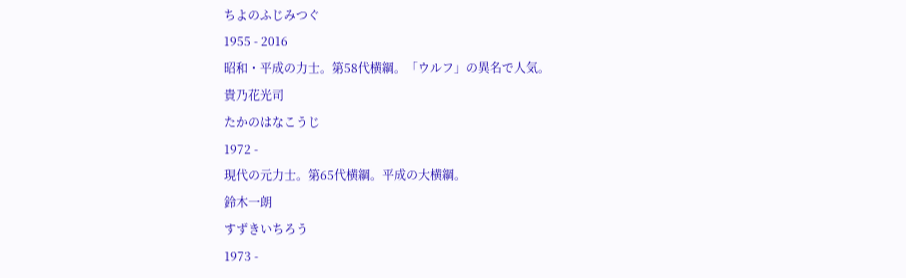ちよのふじみつぐ
1955 - 2016
昭和・平成の力士。第58代横綱。「ウルフ」の異名で人気。
貴乃花光司
たかのはなこうじ
1972 -
現代の元力士。第65代横綱。平成の大横綱。
鈴木一朗
すずきいちろう
1973 -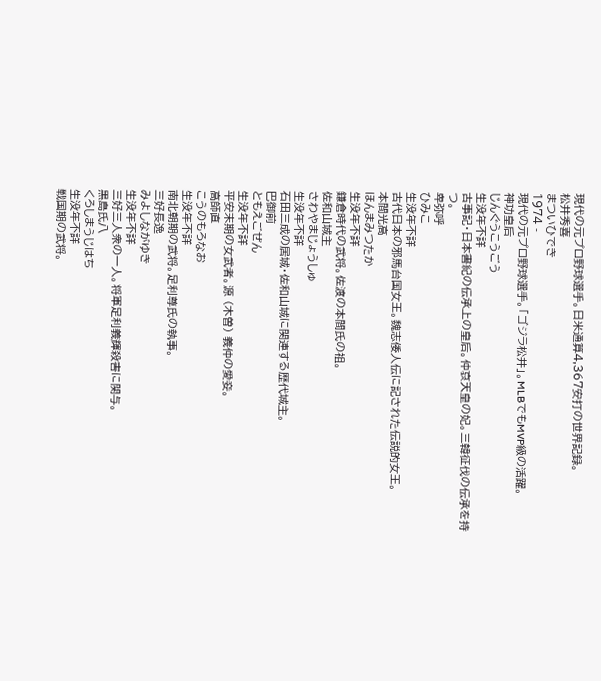現代の元プロ野球選手。日米通算4,367安打の世界記録。
松井秀喜
まついひでき
1974 -
現代の元プロ野球選手。「ゴジラ松井」。MLBでもMVP級の活躍。
神功皇后
じんぐうこうごう
生没年不詳
古事記・日本書紀の伝承上の皇后。仲哀天皇の妃。三韓征伐の伝承を持つ。
卑弥呼
ひみこ
生没年不詳
古代日本の邪馬台国女王。魏志倭人伝に記された伝説的女王。
本間光高
ほんまみつたか
生没年不詳
鎌倉時代の武将。佐渡の本間氏の祖。
佐和山城主
さわやまじょうしゅ
生没年不詳
石田三成の居城・佐和山城に関連する歴代城主。
巴御前
ともえごぜん
生没年不詳
平安末期の女武者。源 (木曽) 義仲の愛妾。
高師直
こうのもろなお
生没年不詳
南北朝期の武将。足利尊氏の執事。
三好長逸
みよしながゆき
生没年不詳
三好三人衆の一人。将軍足利義輝殺害に関与。
黒島氏八
くろしまうじはち
生没年不詳
戦国期の武将。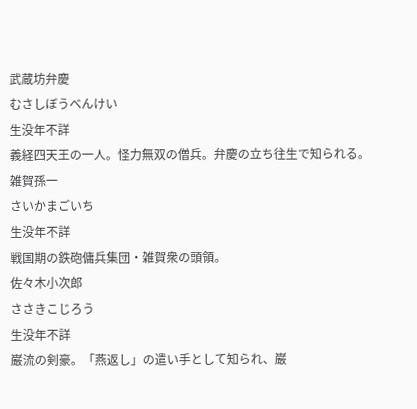武蔵坊弁慶
むさしぼうべんけい
生没年不詳
義経四天王の一人。怪力無双の僧兵。弁慶の立ち往生で知られる。
雑賀孫一
さいかまごいち
生没年不詳
戦国期の鉄砲傭兵集団・雑賀衆の頭領。
佐々木小次郎
ささきこじろう
生没年不詳
巌流の剣豪。「燕返し」の遣い手として知られ、巌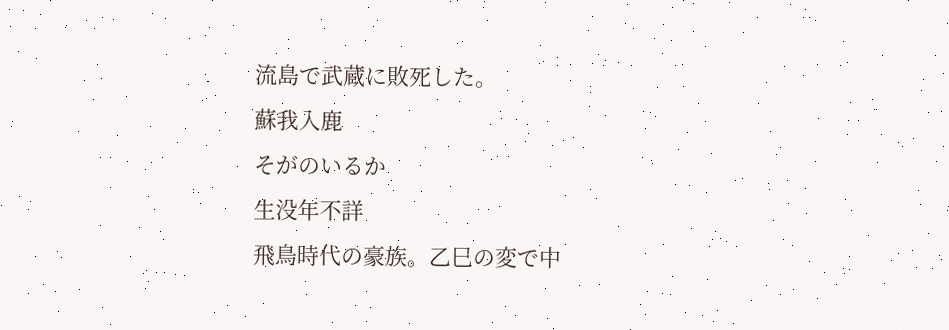流島で武蔵に敗死した。
蘇我入鹿
そがのいるか
生没年不詳
飛鳥時代の豪族。乙巳の変で中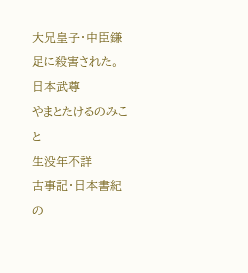大兄皇子・中臣鎌足に殺害された。
日本武尊
やまとたけるのみこと
生没年不詳
古事記・日本書紀の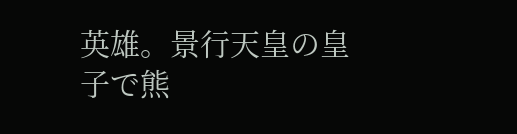英雄。景行天皇の皇子で熊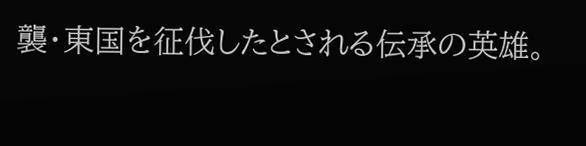襲・東国を征伐したとされる伝承の英雄。